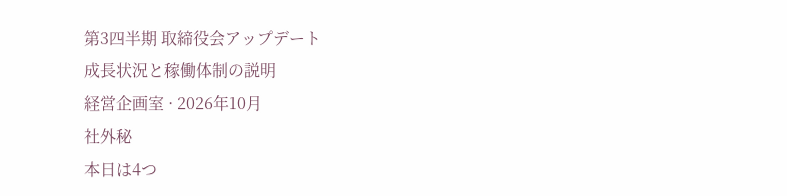第3四半期 取締役会アップデート
成長状況と稼働体制の説明
経営企画室 · 2026年10月
社外秘
本日は4つ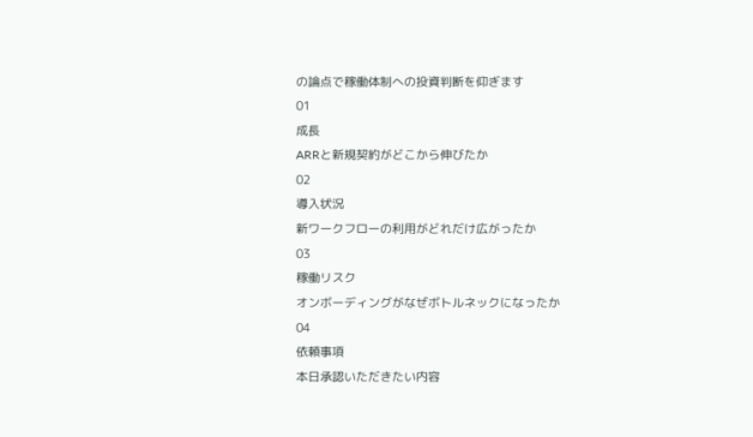の論点で稼働体制への投資判断を仰ぎます
01
成長
ARRと新規契約がどこから伸びたか
02
導入状況
新ワークフローの利用がどれだけ広がったか
03
稼働リスク
オンボーディングがなぜボトルネックになったか
04
依頼事項
本日承認いただきたい内容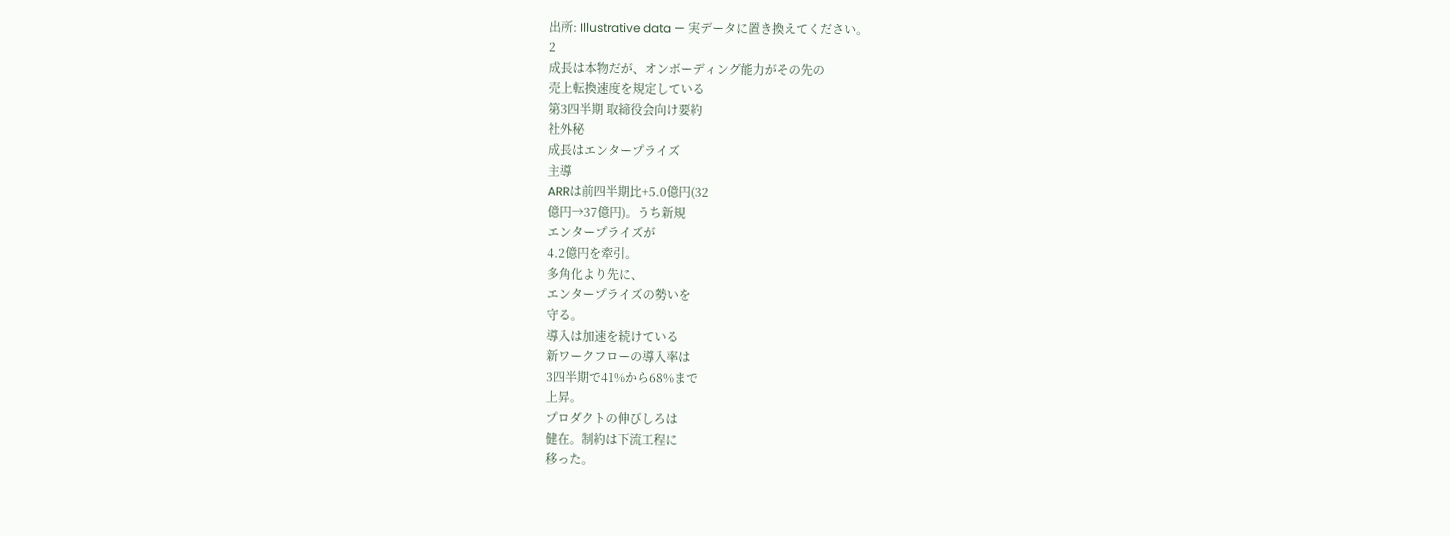出所: Illustrative data — 実データに置き換えてください。
2
成長は本物だが、オンボーディング能力がその先の
売上転換速度を規定している
第3四半期 取締役会向け要約
社外秘
成長はエンタープライズ
主導
ARRは前四半期比+5.0億円(32
億円→37億円)。うち新規
エンタープライズが
4.2億円を牽引。
多角化より先に、
エンタープライズの勢いを
守る。
導入は加速を続けている
新ワークフローの導入率は
3四半期で41%から68%まで
上昇。
プロダクトの伸びしろは
健在。制約は下流工程に
移った。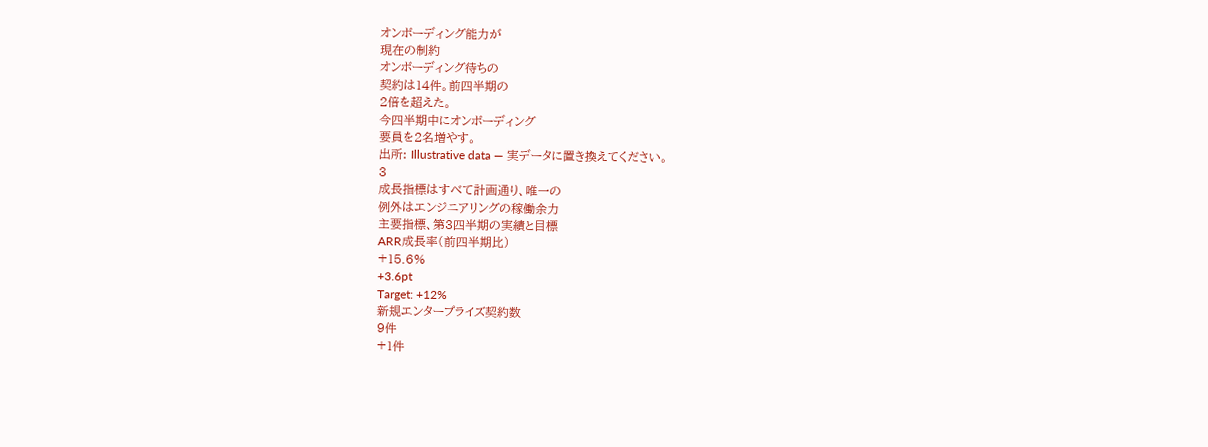オンボーディング能力が
現在の制約
オンボーディング待ちの
契約は14件。前四半期の
2倍を超えた。
今四半期中にオンボーディング
要員を2名増やす。
出所: Illustrative data — 実データに置き換えてください。
3
成長指標はすべて計画通り、唯一の
例外はエンジニアリングの稼働余力
主要指標、第3四半期の実績と目標
ARR成長率(前四半期比)
+15.6%
+3.6pt
Target: +12%
新規エンタープライズ契約数
9件
+1件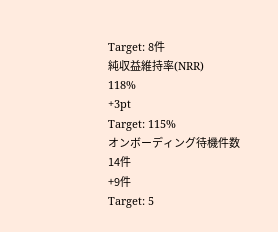Target: 8件
純収益維持率(NRR)
118%
+3pt
Target: 115%
オンボーディング待機件数
14件
+9件
Target: 5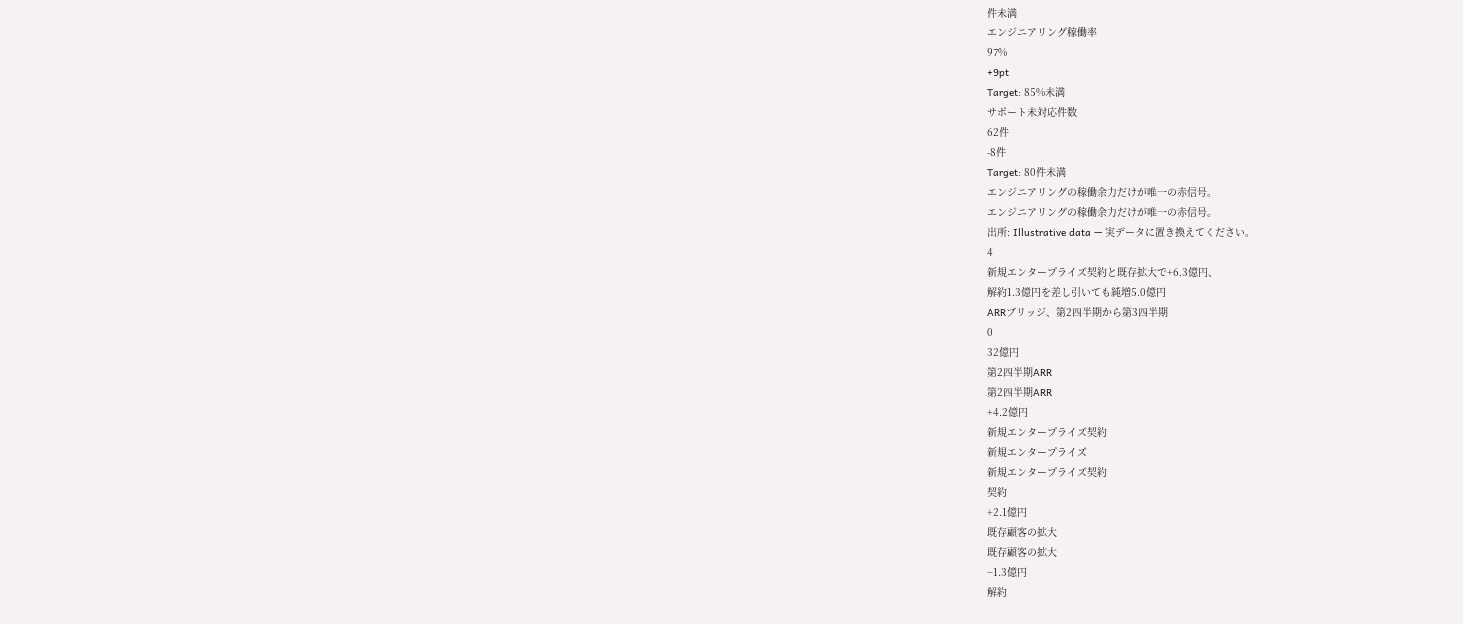件未満
エンジニアリング稼働率
97%
+9pt
Target: 85%未満
サポート未対応件数
62件
-8件
Target: 80件未満
エンジニアリングの稼働余力だけが唯一の赤信号。
エンジニアリングの稼働余力だけが唯一の赤信号。
出所: Illustrative data — 実データに置き換えてください。
4
新規エンタープライズ契約と既存拡大で+6.3億円、
解約1.3億円を差し引いても純増5.0億円
ARRブリッジ、第2四半期から第3四半期
0
32億円
第2四半期ARR
第2四半期ARR
+4.2億円
新規エンタープライズ契約
新規エンタープライズ
新規エンタープライズ契約
契約
+2.1億円
既存顧客の拡大
既存顧客の拡大
−1.3億円
解約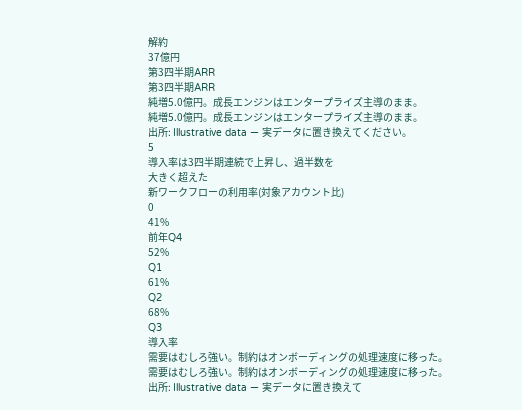解約
37億円
第3四半期ARR
第3四半期ARR
純増5.0億円。成長エンジンはエンタープライズ主導のまま。
純増5.0億円。成長エンジンはエンタープライズ主導のまま。
出所: Illustrative data — 実データに置き換えてください。
5
導入率は3四半期連続で上昇し、過半数を
大きく超えた
新ワークフローの利用率(対象アカウント比)
0
41%
前年Q4
52%
Q1
61%
Q2
68%
Q3
導入率
需要はむしろ強い。制約はオンボーディングの処理速度に移った。
需要はむしろ強い。制約はオンボーディングの処理速度に移った。
出所: Illustrative data — 実データに置き換えて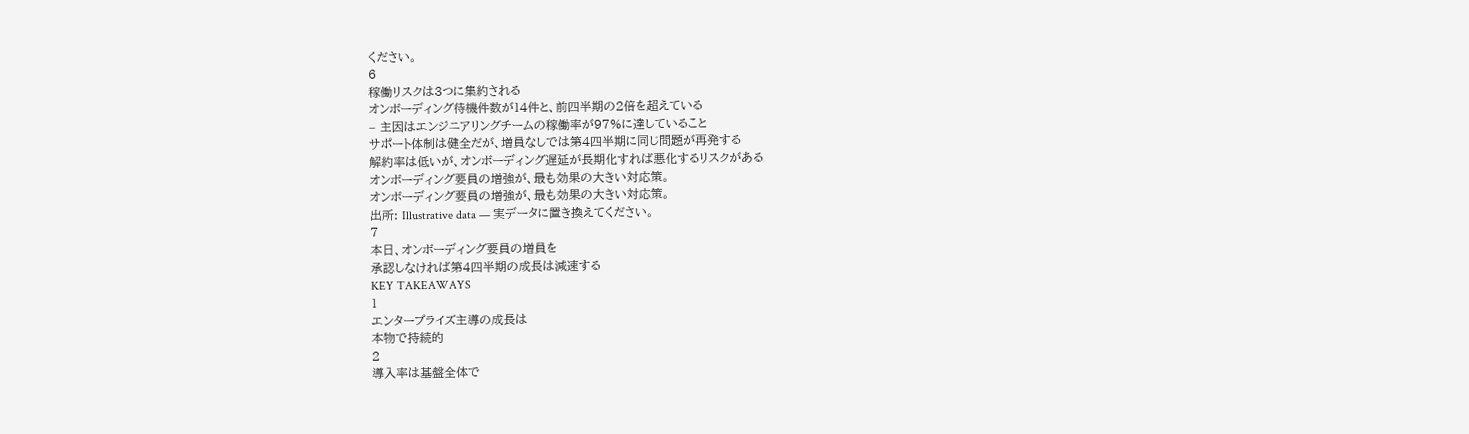ください。
6
稼働リスクは3つに集約される
オンボーディング待機件数が14件と、前四半期の2倍を超えている
– 主因はエンジニアリングチームの稼働率が97%に達していること
サポート体制は健全だが、増員なしでは第4四半期に同じ問題が再発する
解約率は低いが、オンボーディング遅延が長期化すれば悪化するリスクがある
オンボーディング要員の増強が、最も効果の大きい対応策。
オンボーディング要員の増強が、最も効果の大きい対応策。
出所: Illustrative data — 実データに置き換えてください。
7
本日、オンボーディング要員の増員を
承認しなければ第4四半期の成長は減速する
KEY TAKEAWAYS
1
エンタープライズ主導の成長は
本物で持続的
2
導入率は基盤全体で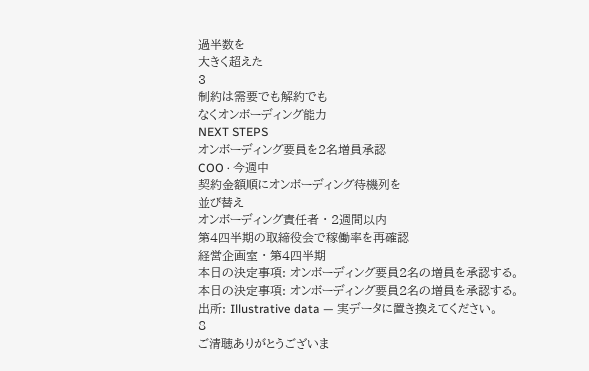過半数を
大きく超えた
3
制約は需要でも解約でも
なくオンボーディング能力
NEXT STEPS
オンボーディング要員を2名増員承認
COO · 今週中
契約金額順にオンボーディング待機列を
並び替え
オンボーディング責任者 · 2週間以内
第4四半期の取締役会で稼働率を再確認
経営企画室 · 第4四半期
本日の決定事項: オンボーディング要員2名の増員を承認する。
本日の決定事項: オンボーディング要員2名の増員を承認する。
出所: Illustrative data — 実データに置き換えてください。
8
ご清聴ありがとうございま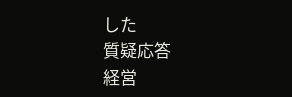した
質疑応答
経営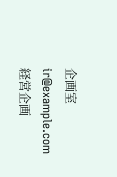企画室
ir@example.com
経営企画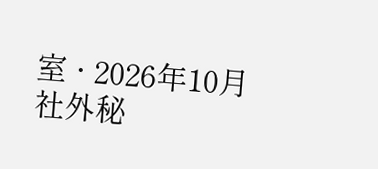室 · 2026年10月
社外秘